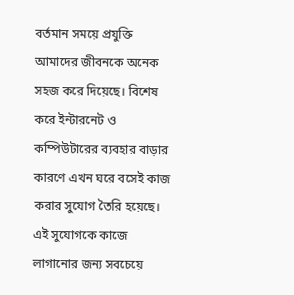বর্তমান সময়ে প্রযুক্তি আমাদের জীবনকে অনেক সহজ করে দিয়েছে। বিশেষ করে ইন্টারনেট ও কম্পিউটারের ব্যবহার বাড়ার কারণে এখন ঘরে বসেই কাজ করার সুযোগ তৈরি হয়েছে। এই সুযোগকে কাজে লাগানোর জন্য সবচেয়ে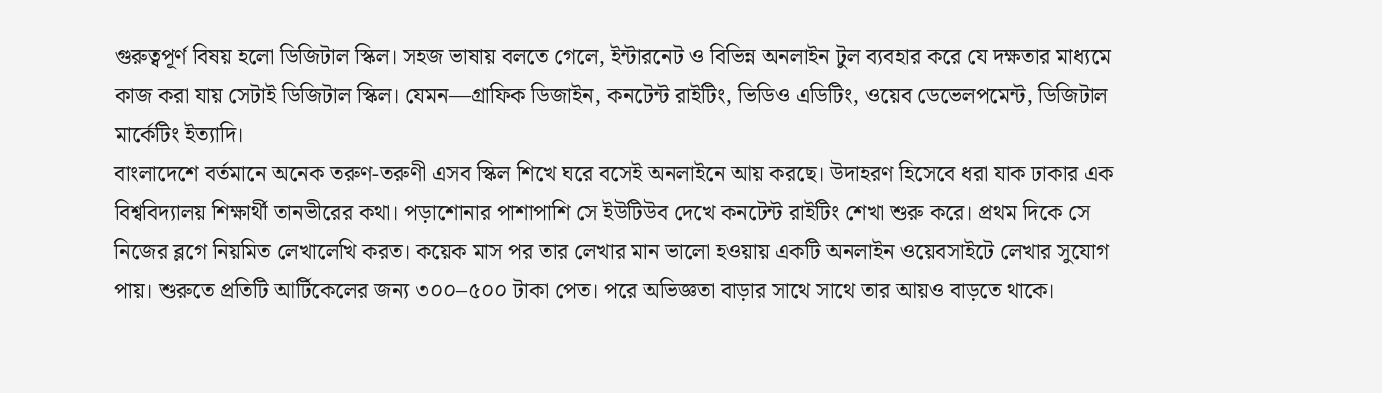গুরুত্বপূর্ণ বিষয় হলো ডিজিটাল স্কিল। সহজ ভাষায় বলতে গেলে, ইন্টারনেট ও বিভিন্ন অনলাইন টুল ব্যবহার করে যে দক্ষতার মাধ্যমে কাজ করা যায় সেটাই ডিজিটাল স্কিল। যেমন—গ্রাফিক ডিজাইন, কনটেন্ট রাইটিং, ভিডিও এডিটিং, ওয়েব ডেভেলপমেন্ট, ডিজিটাল মার্কেটিং ইত্যাদি।
বাংলাদেশে বর্তমানে অনেক তরুণ-তরুণী এসব স্কিল শিখে ঘরে বসেই অনলাইনে আয় করছে। উদাহরণ হিসেবে ধরা যাক ঢাকার এক বিশ্ববিদ্যালয় শিক্ষার্থী তানভীরের কথা। পড়াশোনার পাশাপাশি সে ইউটিউব দেখে কনটেন্ট রাইটিং শেখা শুরু করে। প্রথম দিকে সে নিজের ব্লগে নিয়মিত লেখালেখি করত। কয়েক মাস পর তার লেখার মান ভালো হওয়ায় একটি অনলাইন ওয়েবসাইটে লেখার সুযোগ পায়। শুরুতে প্রতিটি আর্টিকেলের জন্য ৩০০–৫০০ টাকা পেত। পরে অভিজ্ঞতা বাড়ার সাথে সাথে তার আয়ও বাড়তে থাকে।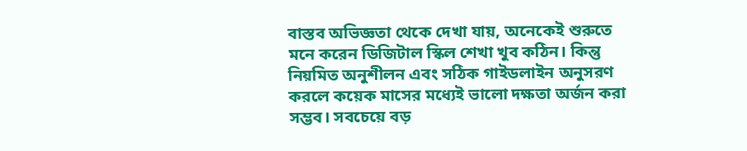বাস্তব অভিজ্ঞতা থেকে দেখা যায়, অনেকেই শুরুতে মনে করেন ডিজিটাল স্কিল শেখা খুব কঠিন। কিন্তু নিয়মিত অনুশীলন এবং সঠিক গাইডলাইন অনুসরণ করলে কয়েক মাসের মধ্যেই ভালো দক্ষতা অর্জন করা সম্ভব। সবচেয়ে বড়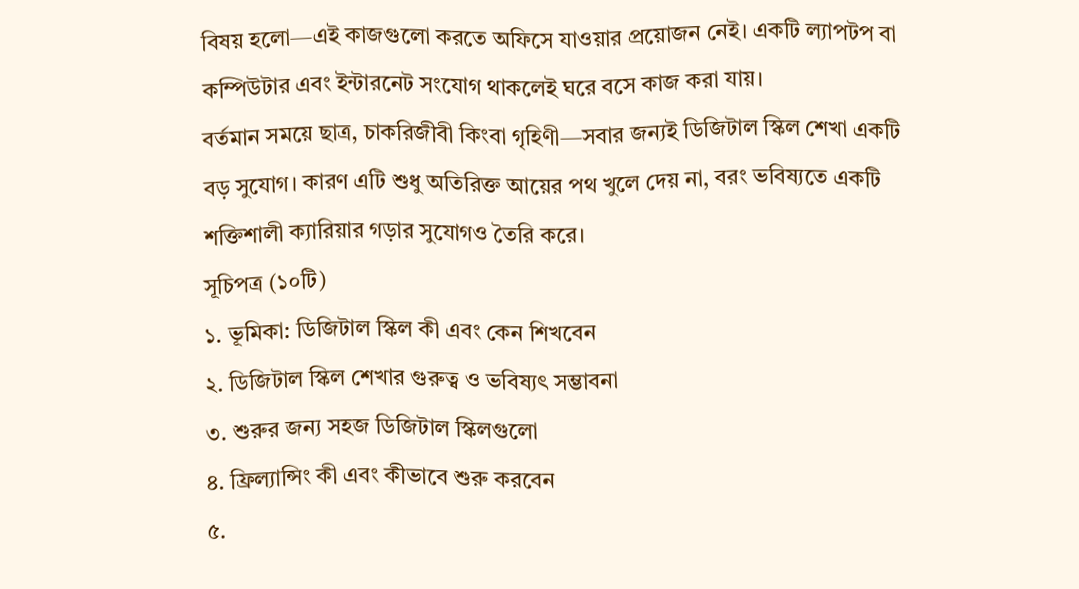বিষয় হলো—এই কাজগুলো করতে অফিসে যাওয়ার প্রয়োজন নেই। একটি ল্যাপটপ বা কম্পিউটার এবং ইন্টারনেট সংযোগ থাকলেই ঘরে বসে কাজ করা যায়।
বর্তমান সময়ে ছাত্র, চাকরিজীবী কিংবা গৃহিণী—সবার জন্যই ডিজিটাল স্কিল শেখা একটি বড় সুযোগ। কারণ এটি শুধু অতিরিক্ত আয়ের পথ খুলে দেয় না, বরং ভবিষ্যতে একটি শক্তিশালী ক্যারিয়ার গড়ার সুযোগও তৈরি করে।
সূচিপত্র (১০টি)
১. ভূমিকা: ডিজিটাল স্কিল কী এবং কেন শিখবেন
২. ডিজিটাল স্কিল শেখার গুরুত্ব ও ভবিষ্যৎ সম্ভাবনা
৩. শুরুর জন্য সহজ ডিজিটাল স্কিলগুলো
৪. ফ্রিল্যান্সিং কী এবং কীভাবে শুরু করবেন
৫.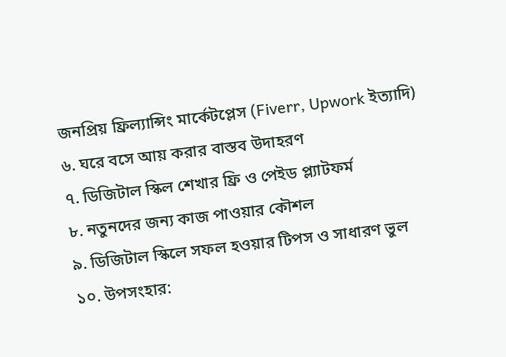জনপ্রিয় ফ্রিল্যান্সিং মার্কেটপ্লেস (Fiverr, Upwork ইত্যাদি)
৬. ঘরে বসে আয় করার বাস্তব উদাহরণ
৭. ডিজিটাল স্কিল শেখার ফ্রি ও পেইড প্ল্যাটফর্ম
৮. নতুনদের জন্য কাজ পাওয়ার কৌশল
৯. ডিজিটাল স্কিলে সফল হওয়ার টিপস ও সাধারণ ভুল
১০. উপসংহার: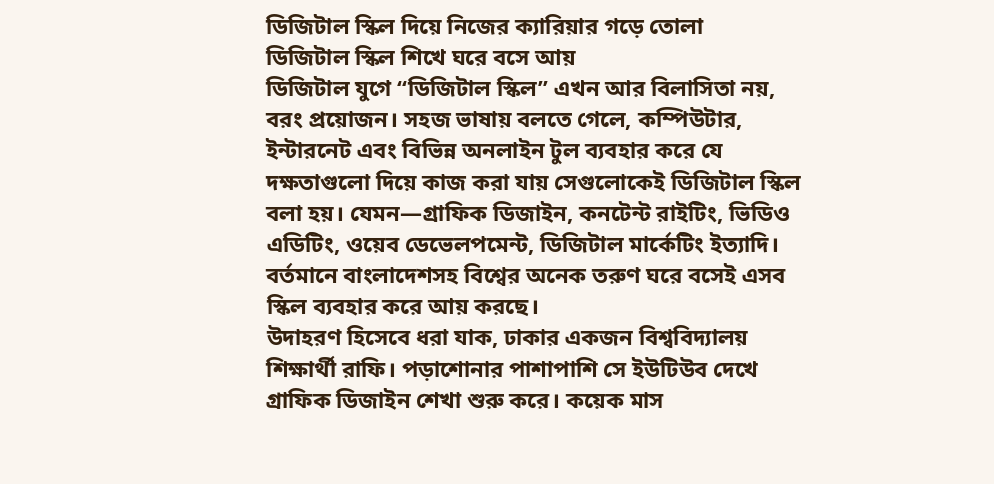ডিজিটাল স্কিল দিয়ে নিজের ক্যারিয়ার গড়ে তোলা
ডিজিটাল স্কিল শিখে ঘরে বসে আয়
ডিজিটাল যুগে “ডিজিটাল স্কিল” এখন আর বিলাসিতা নয়, বরং প্রয়োজন। সহজ ভাষায় বলতে গেলে, কম্পিউটার, ইন্টারনেট এবং বিভিন্ন অনলাইন টুল ব্যবহার করে যে দক্ষতাগুলো দিয়ে কাজ করা যায় সেগুলোকেই ডিজিটাল স্কিল বলা হয়। যেমন—গ্রাফিক ডিজাইন, কনটেন্ট রাইটিং, ভিডিও এডিটিং, ওয়েব ডেভেলপমেন্ট, ডিজিটাল মার্কেটিং ইত্যাদি। বর্তমানে বাংলাদেশসহ বিশ্বের অনেক তরুণ ঘরে বসেই এসব স্কিল ব্যবহার করে আয় করছে।
উদাহরণ হিসেবে ধরা যাক, ঢাকার একজন বিশ্ববিদ্যালয় শিক্ষার্থী রাফি। পড়াশোনার পাশাপাশি সে ইউটিউব দেখে গ্রাফিক ডিজাইন শেখা শুরু করে। কয়েক মাস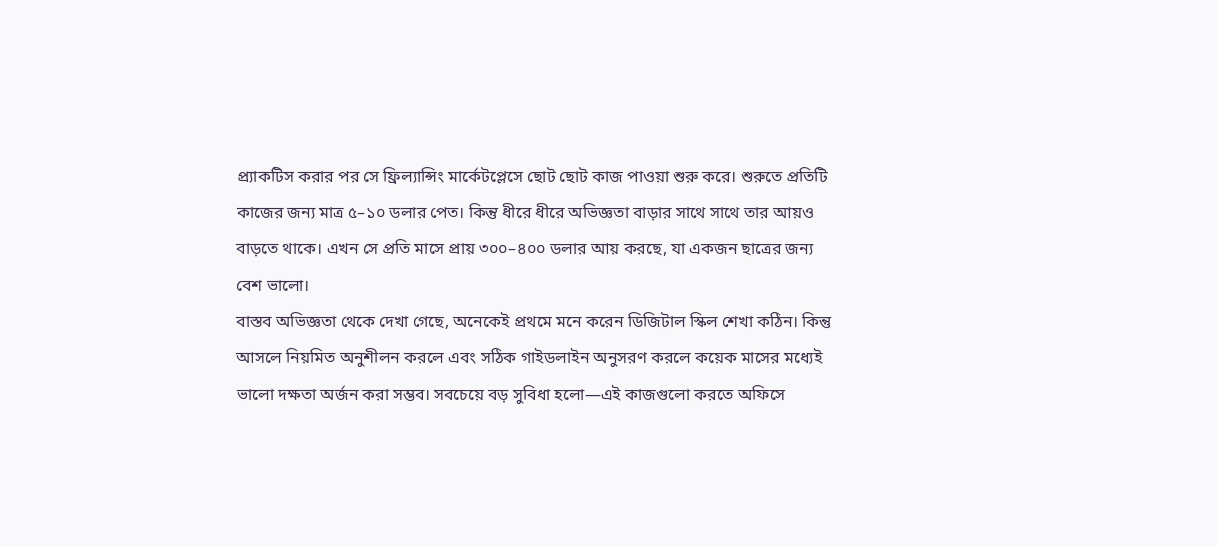প্র্যাকটিস করার পর সে ফ্রিল্যান্সিং মার্কেটপ্লেসে ছোট ছোট কাজ পাওয়া শুরু করে। শুরুতে প্রতিটি কাজের জন্য মাত্র ৫–১০ ডলার পেত। কিন্তু ধীরে ধীরে অভিজ্ঞতা বাড়ার সাথে সাথে তার আয়ও বাড়তে থাকে। এখন সে প্রতি মাসে প্রায় ৩০০–৪০০ ডলার আয় করছে, যা একজন ছাত্রের জন্য বেশ ভালো।
বাস্তব অভিজ্ঞতা থেকে দেখা গেছে, অনেকেই প্রথমে মনে করেন ডিজিটাল স্কিল শেখা কঠিন। কিন্তু আসলে নিয়মিত অনুশীলন করলে এবং সঠিক গাইডলাইন অনুসরণ করলে কয়েক মাসের মধ্যেই ভালো দক্ষতা অর্জন করা সম্ভব। সবচেয়ে বড় সুবিধা হলো—এই কাজগুলো করতে অফিসে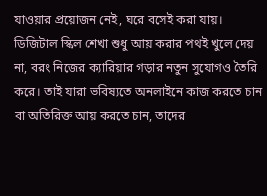যাওয়ার প্রয়োজন নেই, ঘরে বসেই করা যায়।
ডিজিটাল স্কিল শেখা শুধু আয় করার পথই খুলে দেয় না, বরং নিজের ক্যারিয়ার গড়ার নতুন সুযোগও তৈরি করে। তাই যারা ভবিষ্যতে অনলাইনে কাজ করতে চান বা অতিরিক্ত আয় করতে চান, তাদের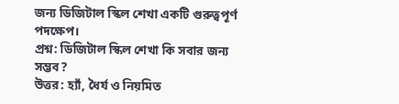জন্য ডিজিটাল স্কিল শেখা একটি গুরুত্বপূর্ণ পদক্ষেপ।
প্রশ্ন: ডিজিটাল স্কিল শেখা কি সবার জন্য সম্ভব?
উত্তর: হ্যাঁ, ধৈর্য ও নিয়মিত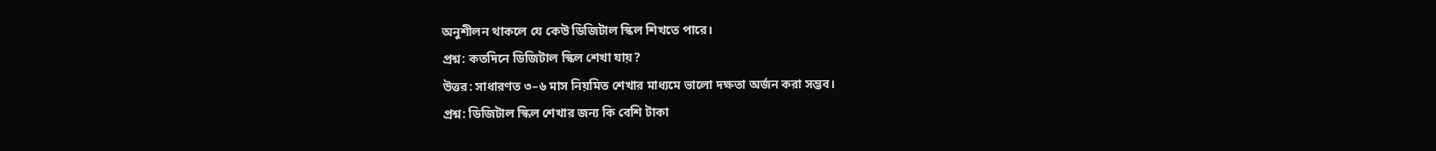অনুশীলন থাকলে যে কেউ ডিজিটাল স্কিল শিখতে পারে।
প্রশ্ন: কতদিনে ডিজিটাল স্কিল শেখা যায়?
উত্তর: সাধারণত ৩–৬ মাস নিয়মিত শেখার মাধ্যমে ভালো দক্ষতা অর্জন করা সম্ভব।
প্রশ্ন: ডিজিটাল স্কিল শেখার জন্য কি বেশি টাকা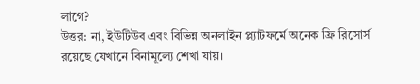লাগে?
উত্তর: না, ইউটিউব এবং বিভিন্ন অনলাইন প্ল্যাটফর্মে অনেক ফ্রি রিসোর্স রয়েছে যেখানে বিনামূল্যে শেখা যায়।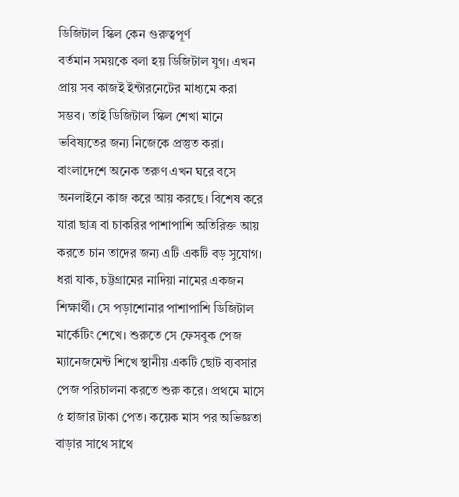ডিজিটাল স্কিল কেন গুরুত্বপূর্ণ
বর্তমান সময়কে বলা হয় ডিজিটাল যুগ। এখন প্রায় সব কাজই ইন্টারনেটের মাধ্যমে করা সম্ভব। তাই ডিজিটাল স্কিল শেখা মানে ভবিষ্যতের জন্য নিজেকে প্রস্তুত করা। বাংলাদেশে অনেক তরুণ এখন ঘরে বসে অনলাইনে কাজ করে আয় করছে। বিশেষ করে যারা ছাত্র বা চাকরির পাশাপাশি অতিরিক্ত আয় করতে চান তাদের জন্য এটি একটি বড় সুযোগ।
ধরা যাক, চট্টগ্রামের নাদিয়া নামের একজন শিক্ষার্থী। সে পড়াশোনার পাশাপাশি ডিজিটাল মার্কেটিং শেখে। শুরুতে সে ফেসবুক পেজ ম্যানেজমেন্ট শিখে স্থানীয় একটি ছোট ব্যবসার পেজ পরিচালনা করতে শুরু করে। প্রথমে মাসে ৫ হাজার টাকা পেত। কয়েক মাস পর অভিজ্ঞতা বাড়ার সাথে সাথে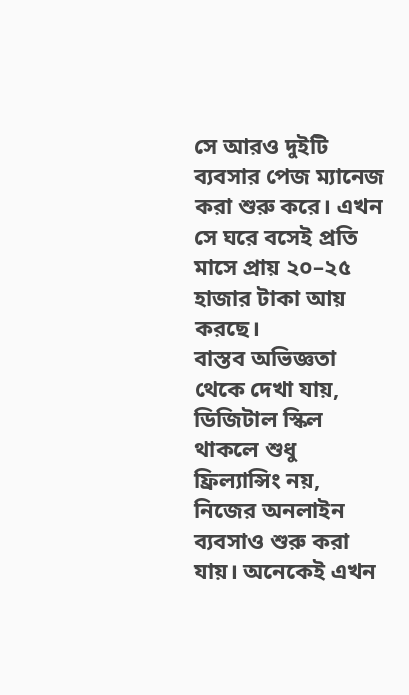সে আরও দুইটি ব্যবসার পেজ ম্যানেজ করা শুরু করে। এখন সে ঘরে বসেই প্রতি মাসে প্রায় ২০–২৫ হাজার টাকা আয় করছে।
বাস্তব অভিজ্ঞতা থেকে দেখা যায়, ডিজিটাল স্কিল থাকলে শুধু ফ্রিল্যান্সিং নয়, নিজের অনলাইন ব্যবসাও শুরু করা যায়। অনেকেই এখন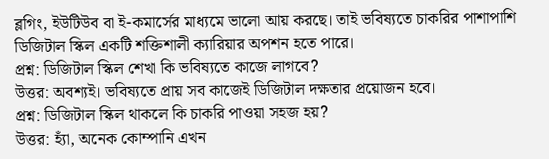ব্লগিং, ইউটিউব বা ই-কমার্সের মাধ্যমে ভালো আয় করছে। তাই ভবিষ্যতে চাকরির পাশাপাশি ডিজিটাল স্কিল একটি শক্তিশালী ক্যারিয়ার অপশন হতে পারে।
প্রশ্ন: ডিজিটাল স্কিল শেখা কি ভবিষ্যতে কাজে লাগবে?
উত্তর: অবশ্যই। ভবিষ্যতে প্রায় সব কাজেই ডিজিটাল দক্ষতার প্রয়োজন হবে।
প্রশ্ন: ডিজিটাল স্কিল থাকলে কি চাকরি পাওয়া সহজ হয়?
উত্তর: হ্যাঁ, অনেক কোম্পানি এখন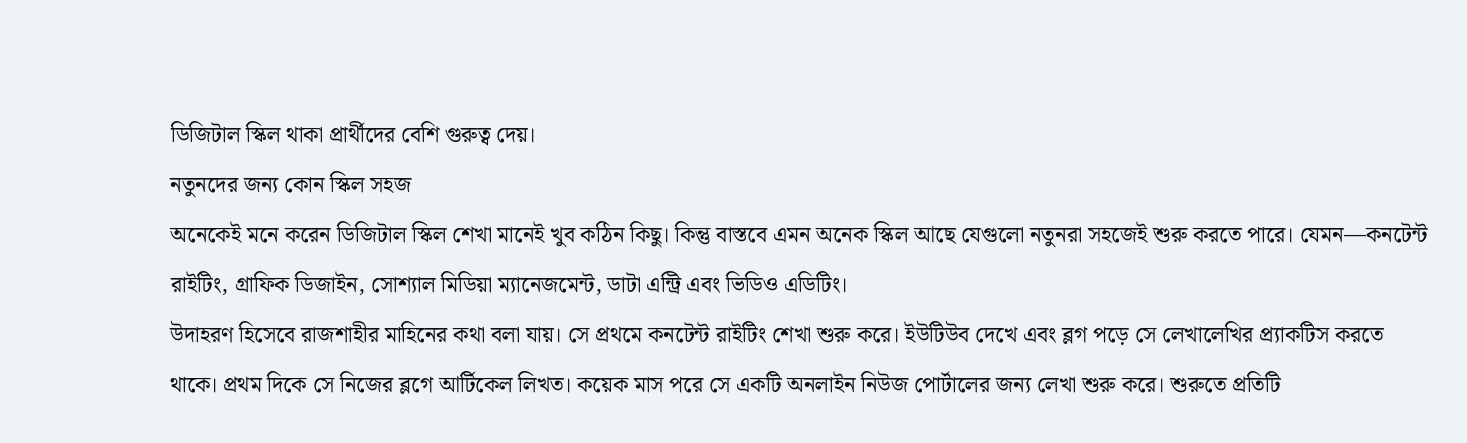ডিজিটাল স্কিল থাকা প্রার্থীদের বেশি গুরুত্ব দেয়।
নতুনদের জন্য কোন স্কিল সহজ
অনেকেই মনে করেন ডিজিটাল স্কিল শেখা মানেই খুব কঠিন কিছু। কিন্তু বাস্তবে এমন অনেক স্কিল আছে যেগুলো নতুনরা সহজেই শুরু করতে পারে। যেমন—কনটেন্ট রাইটিং, গ্রাফিক ডিজাইন, সোশ্যাল মিডিয়া ম্যানেজমেন্ট, ডাটা এন্ট্রি এবং ভিডিও এডিটিং।
উদাহরণ হিসেবে রাজশাহীর মাহিনের কথা বলা যায়। সে প্রথমে কনটেন্ট রাইটিং শেখা শুরু করে। ইউটিউব দেখে এবং ব্লগ পড়ে সে লেখালেখির প্র্যাকটিস করতে থাকে। প্রথম দিকে সে নিজের ব্লগে আর্টিকেল লিখত। কয়েক মাস পরে সে একটি অনলাইন নিউজ পোর্টালের জন্য লেখা শুরু করে। শুরুতে প্রতিটি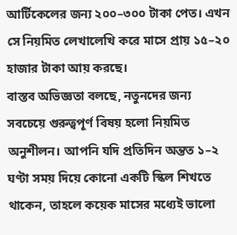আর্টিকেলের জন্য ২০০–৩০০ টাকা পেত। এখন সে নিয়মিত লেখালেখি করে মাসে প্রায় ১৫–২০ হাজার টাকা আয় করছে।
বাস্তব অভিজ্ঞতা বলছে, নতুনদের জন্য সবচেয়ে গুরুত্বপূর্ণ বিষয় হলো নিয়মিত অনুশীলন। আপনি যদি প্রতিদিন অন্তত ১–২ ঘণ্টা সময় দিয়ে কোনো একটি স্কিল শিখতে থাকেন, তাহলে কয়েক মাসের মধ্যেই ভালো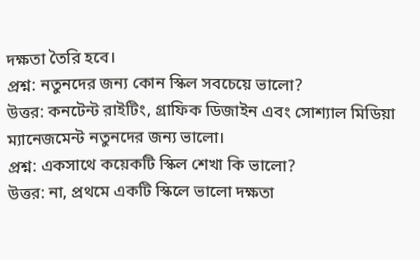দক্ষতা তৈরি হবে।
প্রশ্ন: নতুনদের জন্য কোন স্কিল সবচেয়ে ভালো?
উত্তর: কনটেন্ট রাইটিং, গ্রাফিক ডিজাইন এবং সোশ্যাল মিডিয়া ম্যানেজমেন্ট নতুনদের জন্য ভালো।
প্রশ্ন: একসাথে কয়েকটি স্কিল শেখা কি ভালো?
উত্তর: না, প্রথমে একটি স্কিলে ভালো দক্ষতা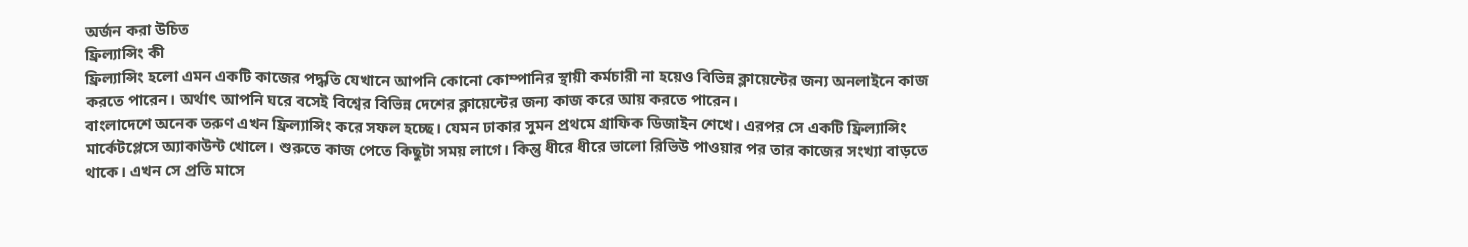অর্জন করা উচিত
ফ্রিল্যান্সিং কী
ফ্রিল্যান্সিং হলো এমন একটি কাজের পদ্ধতি যেখানে আপনি কোনো কোম্পানির স্থায়ী কর্মচারী না হয়েও বিভিন্ন ক্লায়েন্টের জন্য অনলাইনে কাজ করতে পারেন। অর্থাৎ আপনি ঘরে বসেই বিশ্বের বিভিন্ন দেশের ক্লায়েন্টের জন্য কাজ করে আয় করতে পারেন।
বাংলাদেশে অনেক তরুণ এখন ফ্রিল্যান্সিং করে সফল হচ্ছে। যেমন ঢাকার সুমন প্রথমে গ্রাফিক ডিজাইন শেখে। এরপর সে একটি ফ্রিল্যান্সিং মার্কেটপ্লেসে অ্যাকাউন্ট খোলে। শুরুতে কাজ পেতে কিছুটা সময় লাগে। কিন্তু ধীরে ধীরে ভালো রিভিউ পাওয়ার পর তার কাজের সংখ্যা বাড়তে থাকে। এখন সে প্রতি মাসে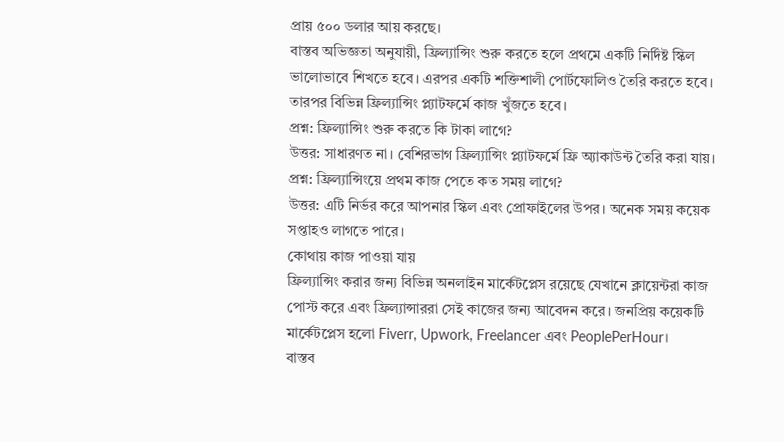প্রায় ৫০০ ডলার আয় করছে।
বাস্তব অভিজ্ঞতা অনুযায়ী, ফ্রিল্যান্সিং শুরু করতে হলে প্রথমে একটি নির্দিষ্ট স্কিল ভালোভাবে শিখতে হবে। এরপর একটি শক্তিশালী পোর্টফোলিও তৈরি করতে হবে। তারপর বিভিন্ন ফ্রিল্যান্সিং প্ল্যাটফর্মে কাজ খুঁজতে হবে।
প্রশ্ন: ফ্রিল্যান্সিং শুরু করতে কি টাকা লাগে?
উত্তর: সাধারণত না। বেশিরভাগ ফ্রিল্যান্সিং প্ল্যাটফর্মে ফ্রি অ্যাকাউন্ট তৈরি করা যায়।
প্রশ্ন: ফ্রিল্যান্সিংয়ে প্রথম কাজ পেতে কত সময় লাগে?
উত্তর: এটি নির্ভর করে আপনার স্কিল এবং প্রোফাইলের উপর। অনেক সময় কয়েক সপ্তাহও লাগতে পারে।
কোথায় কাজ পাওয়া যায়
ফ্রিল্যান্সিং করার জন্য বিভিন্ন অনলাইন মার্কেটপ্লেস রয়েছে যেখানে ক্লায়েন্টরা কাজ পোস্ট করে এবং ফ্রিল্যান্সাররা সেই কাজের জন্য আবেদন করে। জনপ্রিয় কয়েকটি মার্কেটপ্লেস হলো Fiverr, Upwork, Freelancer এবং PeoplePerHour।
বাস্তব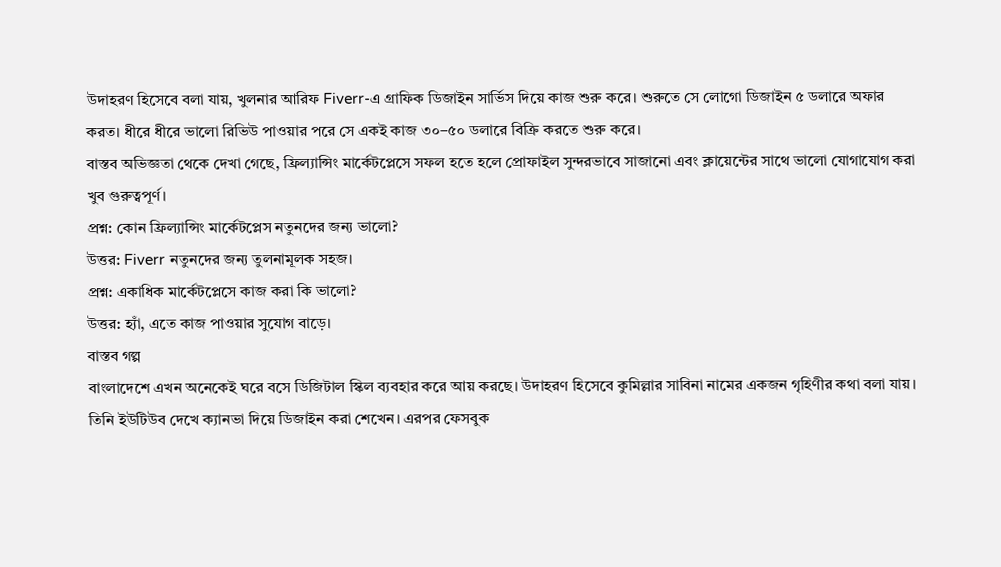উদাহরণ হিসেবে বলা যায়, খুলনার আরিফ Fiverr-এ গ্রাফিক ডিজাইন সার্ভিস দিয়ে কাজ শুরু করে। শুরুতে সে লোগো ডিজাইন ৫ ডলারে অফার করত। ধীরে ধীরে ভালো রিভিউ পাওয়ার পরে সে একই কাজ ৩০–৫০ ডলারে বিক্রি করতে শুরু করে।
বাস্তব অভিজ্ঞতা থেকে দেখা গেছে, ফ্রিল্যান্সিং মার্কেটপ্লেসে সফল হতে হলে প্রোফাইল সুন্দরভাবে সাজানো এবং ক্লায়েন্টের সাথে ভালো যোগাযোগ করা খুব গুরুত্বপূর্ণ।
প্রশ্ন: কোন ফ্রিল্যান্সিং মার্কেটপ্লেস নতুনদের জন্য ভালো?
উত্তর: Fiverr নতুনদের জন্য তুলনামূলক সহজ।
প্রশ্ন: একাধিক মার্কেটপ্লেসে কাজ করা কি ভালো?
উত্তর: হ্যাঁ, এতে কাজ পাওয়ার সুযোগ বাড়ে।
বাস্তব গল্প
বাংলাদেশে এখন অনেকেই ঘরে বসে ডিজিটাল স্কিল ব্যবহার করে আয় করছে। উদাহরণ হিসেবে কুমিল্লার সাবিনা নামের একজন গৃহিণীর কথা বলা যায়। তিনি ইউটিউব দেখে ক্যানভা দিয়ে ডিজাইন করা শেখেন। এরপর ফেসবুক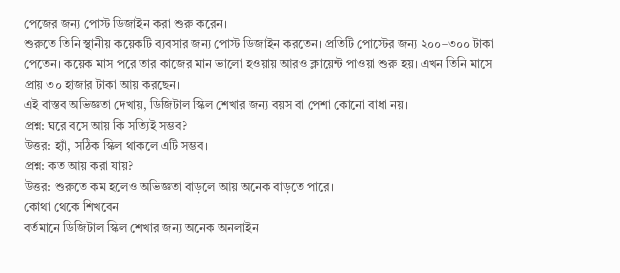পেজের জন্য পোস্ট ডিজাইন করা শুরু করেন।
শুরুতে তিনি স্থানীয় কয়েকটি ব্যবসার জন্য পোস্ট ডিজাইন করতেন। প্রতিটি পোস্টের জন্য ২০০–৩০০ টাকা পেতেন। কয়েক মাস পরে তার কাজের মান ভালো হওয়ায় আরও ক্লায়েন্ট পাওয়া শুরু হয়। এখন তিনি মাসে প্রায় ৩০ হাজার টাকা আয় করছেন।
এই বাস্তব অভিজ্ঞতা দেখায়, ডিজিটাল স্কিল শেখার জন্য বয়স বা পেশা কোনো বাধা নয়।
প্রশ্ন: ঘরে বসে আয় কি সত্যিই সম্ভব?
উত্তর: হ্যাঁ, সঠিক স্কিল থাকলে এটি সম্ভব।
প্রশ্ন: কত আয় করা যায়?
উত্তর: শুরুতে কম হলেও অভিজ্ঞতা বাড়লে আয় অনেক বাড়তে পারে।
কোথা থেকে শিখবেন
বর্তমানে ডিজিটাল স্কিল শেখার জন্য অনেক অনলাইন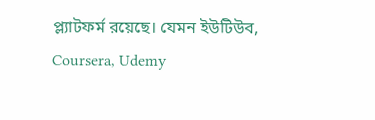প্ল্যাটফর্ম রয়েছে। যেমন ইউটিউব, Coursera, Udemy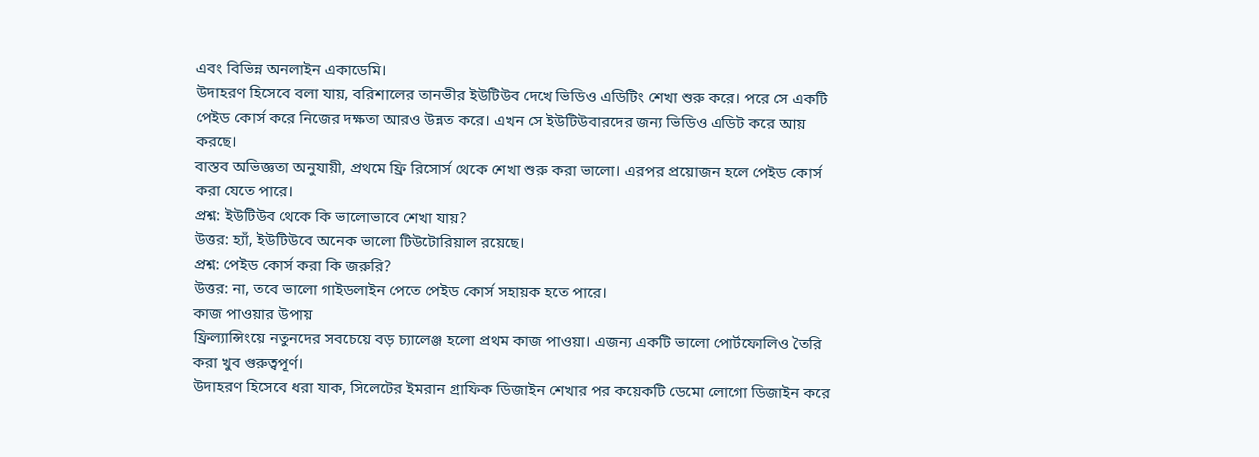এবং বিভিন্ন অনলাইন একাডেমি।
উদাহরণ হিসেবে বলা যায়, বরিশালের তানভীর ইউটিউব দেখে ভিডিও এডিটিং শেখা শুরু করে। পরে সে একটি পেইড কোর্স করে নিজের দক্ষতা আরও উন্নত করে। এখন সে ইউটিউবারদের জন্য ভিডিও এডিট করে আয় করছে।
বাস্তব অভিজ্ঞতা অনুযায়ী, প্রথমে ফ্রি রিসোর্স থেকে শেখা শুরু করা ভালো। এরপর প্রয়োজন হলে পেইড কোর্স করা যেতে পারে।
প্রশ্ন: ইউটিউব থেকে কি ভালোভাবে শেখা যায়?
উত্তর: হ্যাঁ, ইউটিউবে অনেক ভালো টিউটোরিয়াল রয়েছে।
প্রশ্ন: পেইড কোর্স করা কি জরুরি?
উত্তর: না, তবে ভালো গাইডলাইন পেতে পেইড কোর্স সহায়ক হতে পারে।
কাজ পাওয়ার উপায়
ফ্রিল্যান্সিংয়ে নতুনদের সবচেয়ে বড় চ্যালেঞ্জ হলো প্রথম কাজ পাওয়া। এজন্য একটি ভালো পোর্টফোলিও তৈরি করা খুব গুরুত্বপূর্ণ।
উদাহরণ হিসেবে ধরা যাক, সিলেটের ইমরান গ্রাফিক ডিজাইন শেখার পর কয়েকটি ডেমো লোগো ডিজাইন করে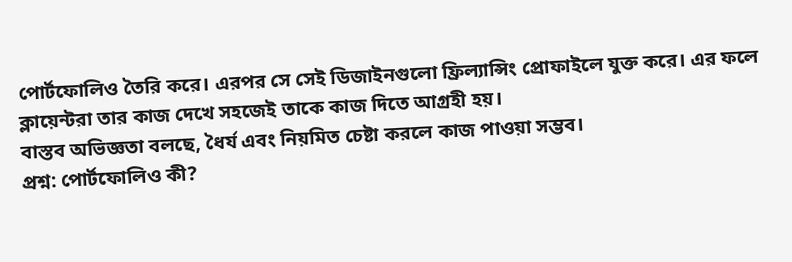পোর্টফোলিও তৈরি করে। এরপর সে সেই ডিজাইনগুলো ফ্রিল্যান্সিং প্রোফাইলে যুক্ত করে। এর ফলে ক্লায়েন্টরা তার কাজ দেখে সহজেই তাকে কাজ দিতে আগ্রহী হয়।
বাস্তব অভিজ্ঞতা বলছে, ধৈর্য এবং নিয়মিত চেষ্টা করলে কাজ পাওয়া সম্ভব।
প্রশ্ন: পোর্টফোলিও কী?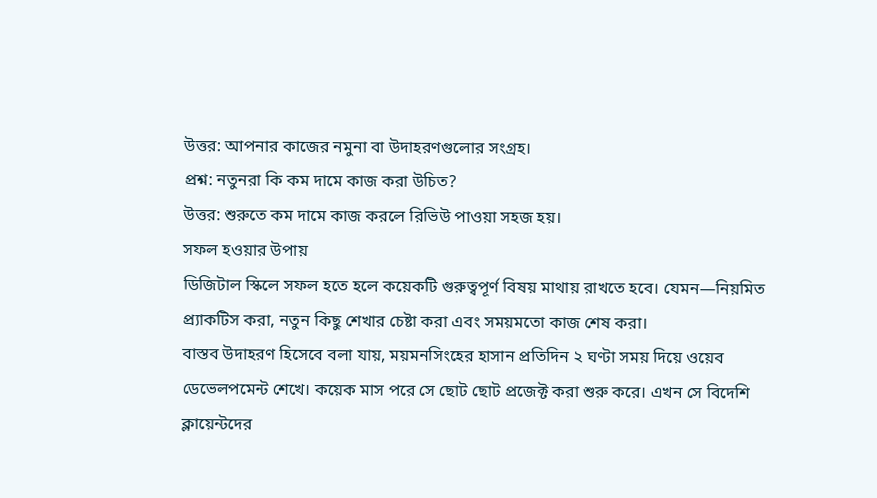উত্তর: আপনার কাজের নমুনা বা উদাহরণগুলোর সংগ্রহ।
প্রশ্ন: নতুনরা কি কম দামে কাজ করা উচিত?
উত্তর: শুরুতে কম দামে কাজ করলে রিভিউ পাওয়া সহজ হয়।
সফল হওয়ার উপায়
ডিজিটাল স্কিলে সফল হতে হলে কয়েকটি গুরুত্বপূর্ণ বিষয় মাথায় রাখতে হবে। যেমন—নিয়মিত প্র্যাকটিস করা, নতুন কিছু শেখার চেষ্টা করা এবং সময়মতো কাজ শেষ করা।
বাস্তব উদাহরণ হিসেবে বলা যায়, ময়মনসিংহের হাসান প্রতিদিন ২ ঘণ্টা সময় দিয়ে ওয়েব ডেভেলপমেন্ট শেখে। কয়েক মাস পরে সে ছোট ছোট প্রজেক্ট করা শুরু করে। এখন সে বিদেশি ক্লায়েন্টদের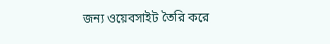জন্য ওয়েবসাইট তৈরি করে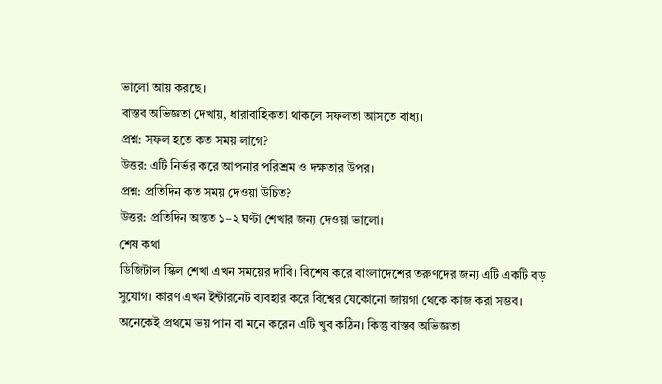ভালো আয় করছে।
বাস্তব অভিজ্ঞতা দেখায়, ধারাবাহিকতা থাকলে সফলতা আসতে বাধ্য।
প্রশ্ন: সফল হতে কত সময় লাগে?
উত্তর: এটি নির্ভর করে আপনার পরিশ্রম ও দক্ষতার উপর।
প্রশ্ন: প্রতিদিন কত সময় দেওয়া উচিত?
উত্তর: প্রতিদিন অন্তত ১–২ ঘণ্টা শেখার জন্য দেওয়া ভালো।
শেষ কথা
ডিজিটাল স্কিল শেখা এখন সময়ের দাবি। বিশেষ করে বাংলাদেশের তরুণদের জন্য এটি একটি বড় সুযোগ। কারণ এখন ইন্টারনেট ব্যবহার করে বিশ্বের যেকোনো জায়গা থেকে কাজ করা সম্ভব।
অনেকেই প্রথমে ভয় পান বা মনে করেন এটি খুব কঠিন। কিন্তু বাস্তব অভিজ্ঞতা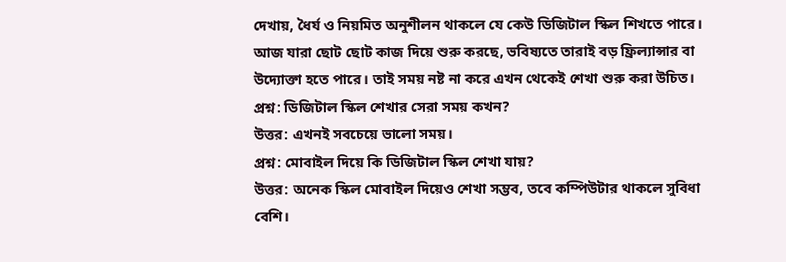দেখায়, ধৈর্য ও নিয়মিত অনুশীলন থাকলে যে কেউ ডিজিটাল স্কিল শিখতে পারে।
আজ যারা ছোট ছোট কাজ দিয়ে শুরু করছে, ভবিষ্যতে তারাই বড় ফ্রিল্যান্সার বা উদ্যোক্তা হতে পারে। তাই সময় নষ্ট না করে এখন থেকেই শেখা শুরু করা উচিত।
প্রশ্ন: ডিজিটাল স্কিল শেখার সেরা সময় কখন?
উত্তর: এখনই সবচেয়ে ভালো সময়।
প্রশ্ন: মোবাইল দিয়ে কি ডিজিটাল স্কিল শেখা যায়?
উত্তর: অনেক স্কিল মোবাইল দিয়েও শেখা সম্ভব, তবে কম্পিউটার থাকলে সুবিধা বেশি।